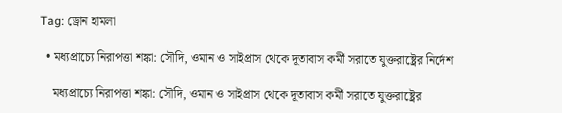Tag: ড্রোন হামলা

  • মধ্যপ্রাচ্যে নিরাপত্তা শঙ্কা: সৌদি, ওমান ও সাইপ্রাস থেকে দূতাবাস কর্মী সরাতে যুক্তরাষ্ট্রের নির্দেশ

    মধ্যপ্রাচ্যে নিরাপত্তা শঙ্কা: সৌদি, ওমান ও সাইপ্রাস থেকে দূতাবাস কর্মী সরাতে যুক্তরাষ্ট্রের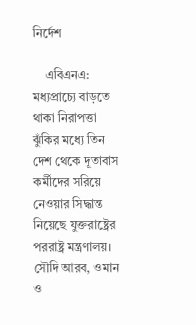নির্দেশ

    এবিএনএ: মধ্যপ্রাচ্যে বাড়তে থাকা নিরাপত্তা ঝুঁকির মধ্যে তিন দেশ থেকে দূতাবাস কর্মীদের সরিয়ে নেওয়ার সিদ্ধান্ত নিয়েছে যুক্তরাষ্ট্রের পররাষ্ট্র মন্ত্রণালয়। সৌদি আরব, ওমান ও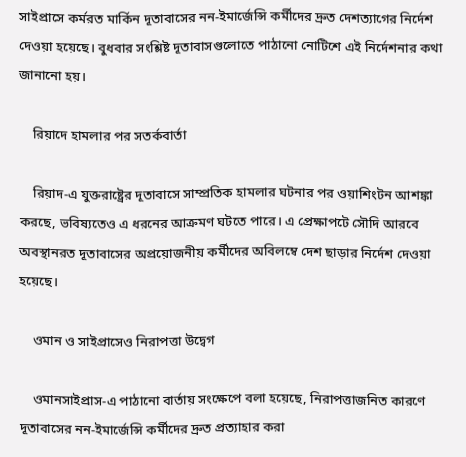সাইপ্রাসে কর্মরত মার্কিন দূতাবাসের নন-ইমার্জেন্সি কর্মীদের দ্রুত দেশত্যাগের নির্দেশ দেওয়া হয়েছে। বুধবার সংশ্লিষ্ট দূতাবাসগুলোতে পাঠানো নোটিশে এই নির্দেশনার কথা জানানো হয়।

    রিয়াদে হামলার পর সতর্কবার্তা

    রিয়াদ-এ যুক্তরাষ্ট্রের দূতাবাসে সাম্প্রতিক হামলার ঘটনার পর ওয়াশিংটন আশঙ্কা করছে, ভবিষ্যতেও এ ধরনের আক্রমণ ঘটতে পারে। এ প্রেক্ষাপটে সৌদি আরবে অবস্থানরত দূতাবাসের অপ্রয়োজনীয় কর্মীদের অবিলম্বে দেশ ছাড়ার নির্দেশ দেওয়া হয়েছে।

    ওমান ও সাইপ্রাসেও নিরাপত্তা উদ্বেগ

    ওমানসাইপ্রাস-এ পাঠানো বার্তায় সংক্ষেপে বলা হয়েছে, নিরাপত্তাজনিত কারণে দূতাবাসের নন-ইমার্জেন্সি কর্মীদের দ্রুত প্রত্যাহার করা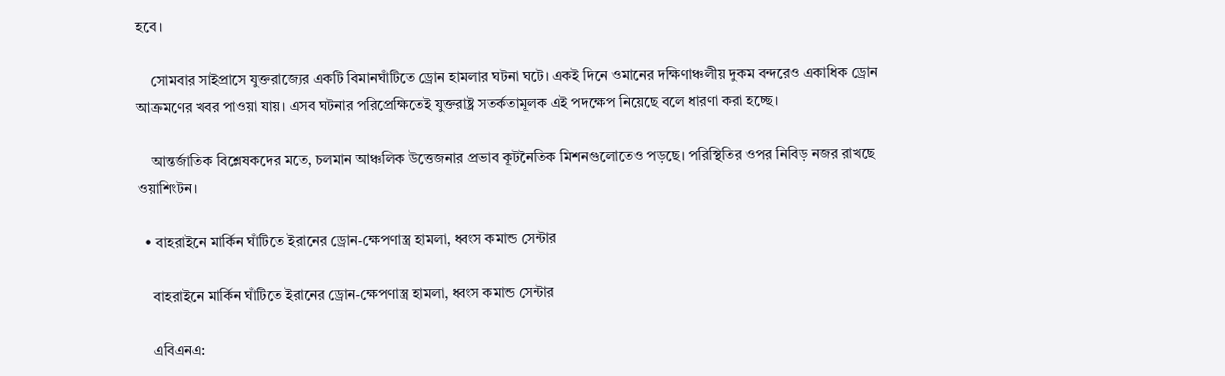হবে।

    সোমবার সাইপ্রাসে যুক্তরাজ্যের একটি বিমানঘাঁটিতে ড্রোন হামলার ঘটনা ঘটে। একই দিনে ওমানের দক্ষিণাঞ্চলীয় দুকম বন্দরেও একাধিক ড্রোন আক্রমণের খবর পাওয়া যায়। এসব ঘটনার পরিপ্রেক্ষিতেই যুক্তরাষ্ট্র সতর্কতামূলক এই পদক্ষেপ নিয়েছে বলে ধারণা করা হচ্ছে।

    আন্তর্জাতিক বিশ্লেষকদের মতে, চলমান আঞ্চলিক উত্তেজনার প্রভাব কূটনৈতিক মিশনগুলোতেও পড়ছে। পরিস্থিতির ওপর নিবিড় নজর রাখছে ওয়াশিংটন।

  • বাহরাইনে মার্কিন ঘাঁটিতে ইরানের ড্রোন-ক্ষেপণাস্ত্র হামলা, ধ্বংস কমান্ড সেন্টার

    বাহরাইনে মার্কিন ঘাঁটিতে ইরানের ড্রোন-ক্ষেপণাস্ত্র হামলা, ধ্বংস কমান্ড সেন্টার

    এবিএনএ: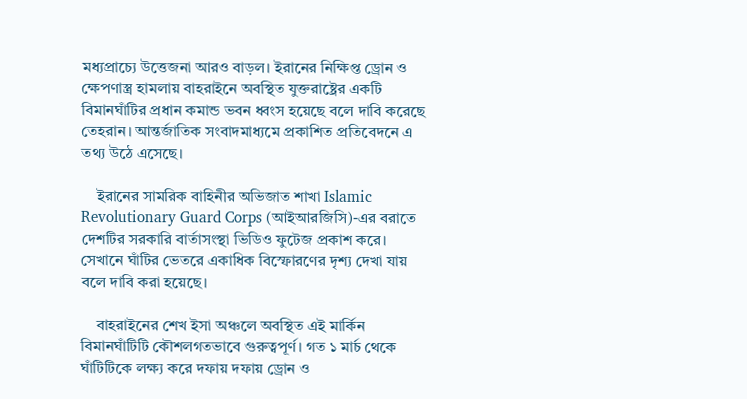মধ্যপ্রাচ্যে উত্তেজনা আরও বাড়ল। ইরানের নিক্ষিপ্ত ড্রোন ও ক্ষেপণাস্ত্র হামলায় বাহরাইনে অবস্থিত যুক্তরাষ্ট্রের একটি বিমানঘাঁটির প্রধান কমান্ড ভবন ধ্বংস হয়েছে বলে দাবি করেছে তেহরান। আন্তর্জাতিক সংবাদমাধ্যমে প্রকাশিত প্রতিবেদনে এ তথ্য উঠে এসেছে।

    ইরানের সামরিক বাহিনীর অভিজাত শাখা Islamic Revolutionary Guard Corps (আইআরজিসি)-এর বরাতে দেশটির সরকারি বার্তাসংস্থা ভিডিও ফুটেজ প্রকাশ করে। সেখানে ঘাঁটির ভেতরে একাধিক বিস্ফোরণের দৃশ্য দেখা যায় বলে দাবি করা হয়েছে।

    বাহরাইনের শেখ ইসা অঞ্চলে অবস্থিত এই মার্কিন বিমানঘাঁটিটি কৌশলগতভাবে গুরুত্বপূর্ণ। গত ১ মার্চ থেকে ঘাঁটিটিকে লক্ষ্য করে দফায় দফায় ড্রোন ও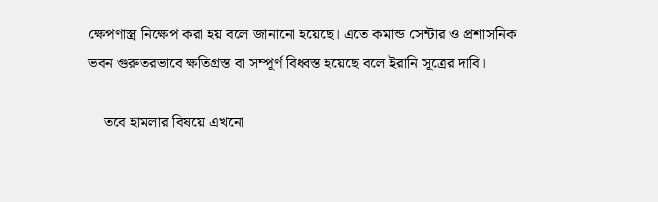ক্ষেপণাস্ত্র নিক্ষেপ করা হয় বলে জানানো হয়েছে। এতে কমান্ড সেন্টার ও প্রশাসনিক ভবন গুরুতরভাবে ক্ষতিগ্রস্ত বা সম্পূর্ণ বিধ্বস্ত হয়েছে বলে ইরানি সূত্রের দাবি।

    তবে হামলার বিষয়ে এখনো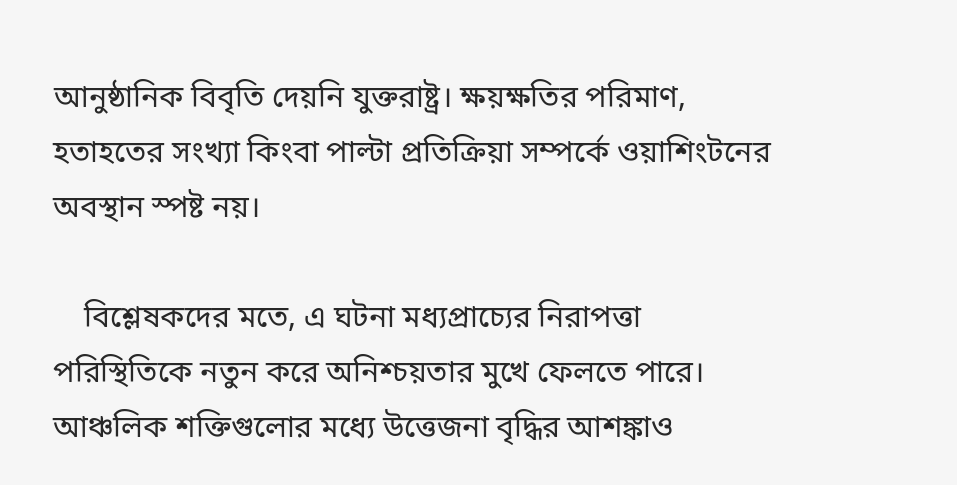আনুষ্ঠানিক বিবৃতি দেয়নি যুক্তরাষ্ট্র। ক্ষয়ক্ষতির পরিমাণ, হতাহতের সংখ্যা কিংবা পাল্টা প্রতিক্রিয়া সম্পর্কে ওয়াশিংটনের অবস্থান স্পষ্ট নয়।

    বিশ্লেষকদের মতে, এ ঘটনা মধ্যপ্রাচ্যের নিরাপত্তা পরিস্থিতিকে নতুন করে অনিশ্চয়তার মুখে ফেলতে পারে। আঞ্চলিক শক্তিগুলোর মধ্যে উত্তেজনা বৃদ্ধির আশঙ্কাও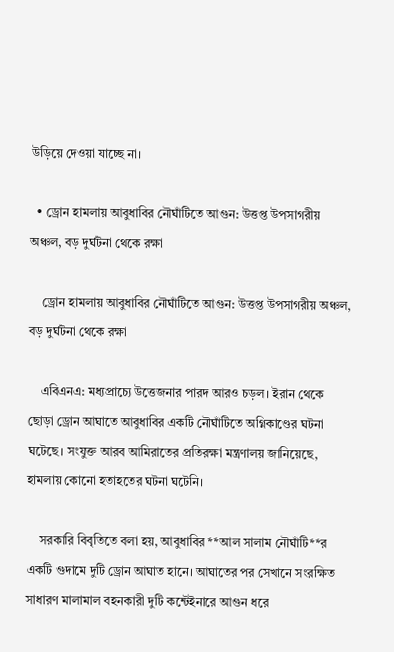উড়িয়ে দেওয়া যাচ্ছে না।

  • ড্রোন হামলায় আবুধাবির নৌঘাঁটিতে আগুন: উত্তপ্ত উপসাগরীয় অঞ্চল, বড় দুর্ঘটনা থেকে রক্ষা

    ড্রোন হামলায় আবুধাবির নৌঘাঁটিতে আগুন: উত্তপ্ত উপসাগরীয় অঞ্চল, বড় দুর্ঘটনা থেকে রক্ষা

    এবিএনএ: মধ্যপ্রাচ্যে উত্তেজনার পারদ আরও চড়ল। ইরান থেকে ছোড়া ড্রোন আঘাতে আবুধাবির একটি নৌঘাঁটিতে অগ্নিকাণ্ডের ঘটনা ঘটেছে। সংযুক্ত আরব আমিরাতের প্রতিরক্ষা মন্ত্রণালয় জানিয়েছে, হামলায় কোনো হতাহতের ঘটনা ঘটেনি।

    সরকারি বিবৃতিতে বলা হয়, আবুধাবির **আল সালাম নৌঘাঁটি**র একটি গুদামে দুটি ড্রোন আঘাত হানে। আঘাতের পর সেখানে সংরক্ষিত সাধারণ মালামাল বহনকারী দুটি কন্টেইনারে আগুন ধরে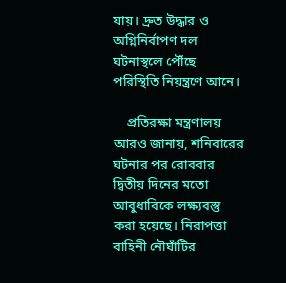যায়। দ্রুত উদ্ধার ও অগ্নিনির্বাপণ দল ঘটনাস্থলে পৌঁছে পরিস্থিতি নিয়ন্ত্রণে আনে।

    প্রতিরক্ষা মন্ত্রণালয় আরও জানায়, শনিবারের ঘটনার পর রোববার দ্বিতীয় দিনের মতো আবুধাবিকে লক্ষ্যবস্তু করা হয়েছে। নিরাপত্তা বাহিনী নৌঘাঁটির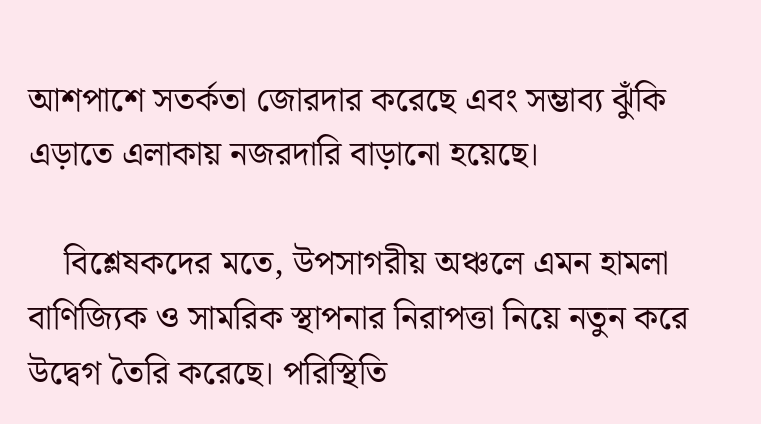আশপাশে সতর্কতা জোরদার করেছে এবং সম্ভাব্য ঝুঁকি এড়াতে এলাকায় নজরদারি বাড়ানো হয়েছে।

    বিশ্লেষকদের মতে, উপসাগরীয় অঞ্চলে এমন হামলা বাণিজ্যিক ও সামরিক স্থাপনার নিরাপত্তা নিয়ে নতুন করে উদ্বেগ তৈরি করেছে। পরিস্থিতি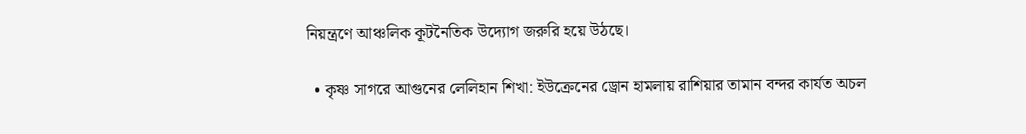নিয়ন্ত্রণে আঞ্চলিক কূটনৈতিক উদ্যোগ জরুরি হয়ে উঠছে।

  • কৃষ্ণ সাগরে আগুনের লেলিহান শিখা: ইউক্রেনের ড্রোন হামলায় রাশিয়ার তামান বন্দর কার্যত অচল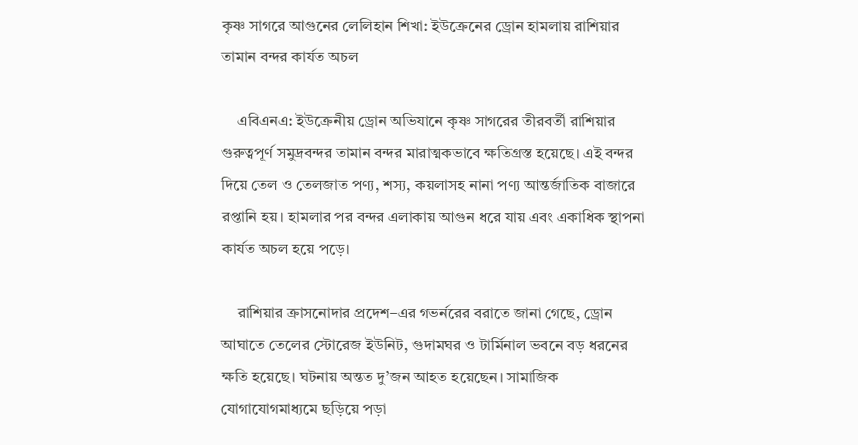কৃষ্ণ সাগরে আগুনের লেলিহান শিখা: ইউক্রেনের ড্রোন হামলায় রাশিয়ার তামান বন্দর কার্যত অচল

    এবিএনএ: ইউক্রেনীয় ড্রোন অভিযানে কৃষ্ণ সাগরের তীরবর্তী রাশিয়ার গুরুত্বপূর্ণ সমুদ্রবন্দর তামান বন্দর মারাত্মকভাবে ক্ষতিগ্রস্ত হয়েছে। এই বন্দর দিয়ে তেল ও তেলজাত পণ্য, শস্য, কয়লাসহ নানা পণ্য আন্তর্জাতিক বাজারে রপ্তানি হয়। হামলার পর বন্দর এলাকায় আগুন ধরে যায় এবং একাধিক স্থাপনা কার্যত অচল হয়ে পড়ে।

    রাশিয়ার ক্রাসনোদার প্রদেশ–এর গভর্নরের বরাতে জানা গেছে, ড্রোন আঘাতে তেলের স্টোরেজ ইউনিট, গুদামঘর ও টার্মিনাল ভবনে বড় ধরনের ক্ষতি হয়েছে। ঘটনায় অন্তত দু’জন আহত হয়েছেন। সামাজিক যোগাযোগমাধ্যমে ছড়িয়ে পড়া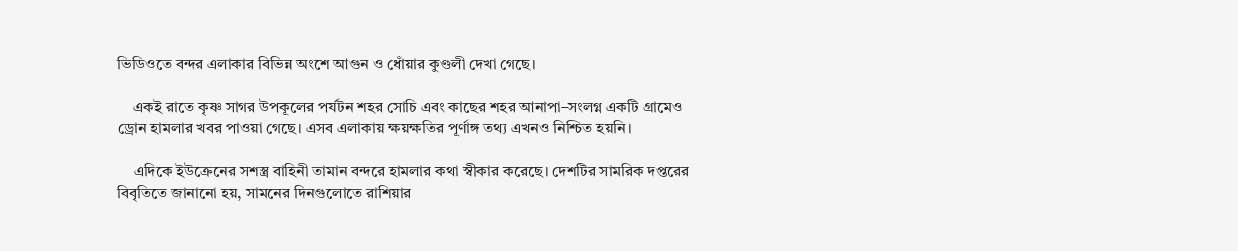ভিডিওতে বন্দর এলাকার বিভিন্ন অংশে আগুন ও ধোঁয়ার কুণ্ডলী দেখা গেছে।

    একই রাতে কৃষ্ণ সাগর উপকূলের পর্যটন শহর সোচি এবং কাছের শহর আনাপা–সংলগ্ন একটি গ্রামেও ড্রোন হামলার খবর পাওয়া গেছে। এসব এলাকায় ক্ষয়ক্ষতির পূর্ণাঙ্গ তথ্য এখনও নিশ্চিত হয়নি।

    এদিকে ইউক্রেনের সশস্ত্র বাহিনী তামান বন্দরে হামলার কথা স্বীকার করেছে। দেশটির সামরিক দপ্তরের বিবৃতিতে জানানো হয়, সামনের দিনগুলোতে রাশিয়ার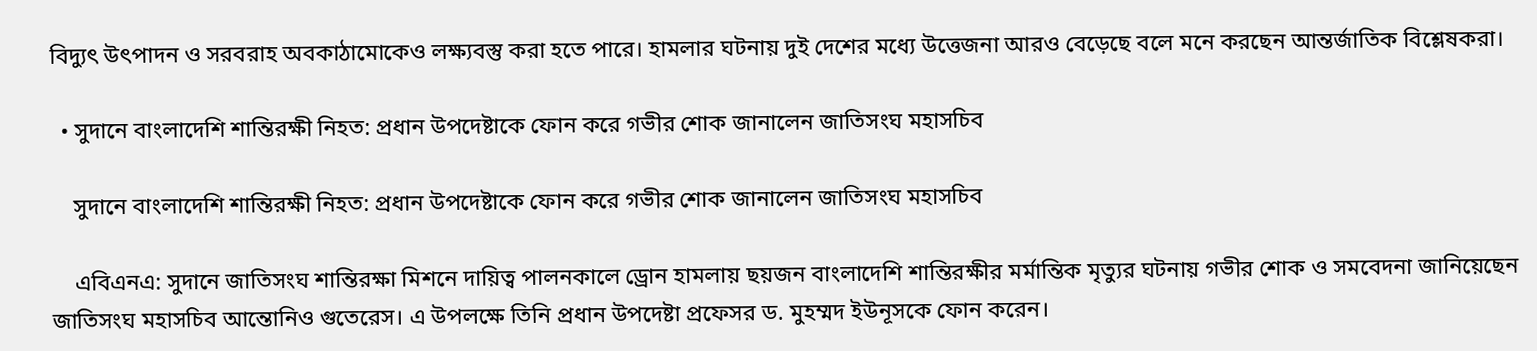বিদ্যুৎ উৎপাদন ও সরবরাহ অবকাঠামোকেও লক্ষ্যবস্তু করা হতে পারে। হামলার ঘটনায় দুই দেশের মধ্যে উত্তেজনা আরও বেড়েছে বলে মনে করছেন আন্তর্জাতিক বিশ্লেষকরা।

  • সুদানে বাংলাদেশি শান্তিরক্ষী নিহত: প্রধান উপদেষ্টাকে ফোন করে গভীর শোক জানালেন জাতিসংঘ মহাসচিব

    সুদানে বাংলাদেশি শান্তিরক্ষী নিহত: প্রধান উপদেষ্টাকে ফোন করে গভীর শোক জানালেন জাতিসংঘ মহাসচিব

    এবিএনএ: সুদানে জাতিসংঘ শান্তিরক্ষা মিশনে দায়িত্ব পালনকালে ড্রোন হামলায় ছয়জন বাংলাদেশি শান্তিরক্ষীর মর্মান্তিক মৃত্যুর ঘটনায় গভীর শোক ও সমবেদনা জানিয়েছেন জাতিসংঘ মহাসচিব আন্তোনিও গুতেরেস। এ উপলক্ষে তিনি প্রধান উপদেষ্টা প্রফেসর ড. মুহম্মদ ইউনূসকে ফোন করেন।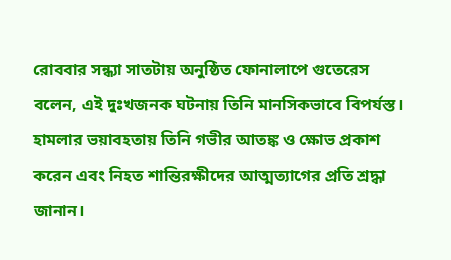রোববার সন্ধ্যা সাতটায় অনুষ্ঠিত ফোনালাপে গুতেরেস বলেন, এই দুঃখজনক ঘটনায় তিনি মানসিকভাবে বিপর্যস্ত। হামলার ভয়াবহতায় তিনি গভীর আতঙ্ক ও ক্ষোভ প্রকাশ করেন এবং নিহত শান্তিরক্ষীদের আত্মত্যাগের প্রতি শ্রদ্ধা জানান।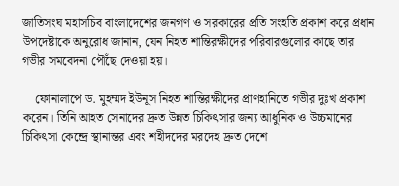জাতিসংঘ মহাসচিব বাংলাদেশের জনগণ ও সরকারের প্রতি সংহতি প্রকাশ করে প্রধান উপদেষ্টাকে অনুরোধ জানান, যেন নিহত শান্তিরক্ষীদের পরিবারগুলোর কাছে তার গভীর সমবেদনা পৌঁছে দেওয়া হয়।

    ফোনালাপে ড. মুহম্মদ ইউনূস নিহত শান্তিরক্ষীদের প্রাণহানিতে গভীর দুঃখ প্রকাশ করেন। তিনি আহত সেনাদের দ্রুত উন্নত চিকিৎসার জন্য আধুনিক ও উচ্চমানের চিকিৎসা কেন্দ্রে স্থানান্তর এবং শহীদদের মরদেহ দ্রুত দেশে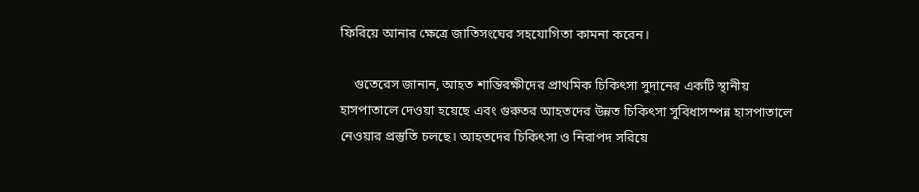ফিরিয়ে আনার ক্ষেত্রে জাতিসংঘের সহযোগিতা কামনা করেন।

    গুতেরেস জানান, আহত শান্তিরক্ষীদের প্রাথমিক চিকিৎসা সুদানের একটি স্থানীয় হাসপাতালে দেওয়া হয়েছে এবং গুরুতর আহতদের উন্নত চিকিৎসা সুবিধাসম্পন্ন হাসপাতালে নেওয়ার প্রস্তুতি চলছে। আহতদের চিকিৎসা ও নিরাপদ সরিয়ে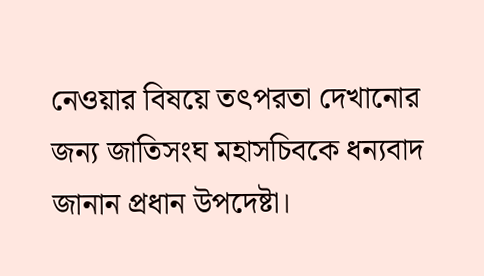নেওয়ার বিষয়ে তৎপরতা দেখানোর জন্য জাতিসংঘ মহাসচিবকে ধন্যবাদ জানান প্রধান উপদেষ্টা।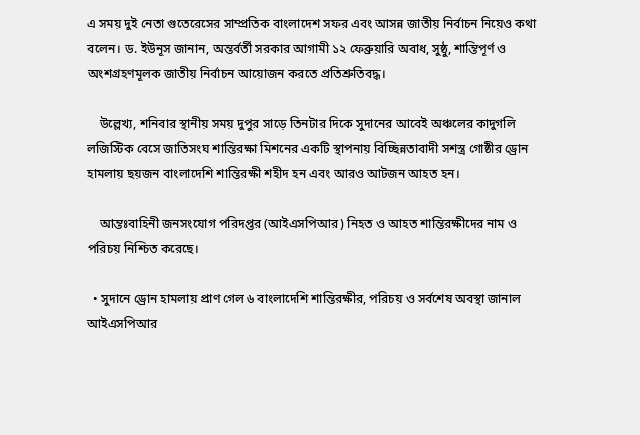এ সময় দুই নেতা গুতেরেসের সাম্প্রতিক বাংলাদেশ সফর এবং আসন্ন জাতীয় নির্বাচন নিয়েও কথা বলেন। ড. ইউনূস জানান, অন্তর্বর্তী সরকার আগামী ১২ ফেব্রুয়ারি অবাধ, সুষ্ঠু, শান্তিপূর্ণ ও অংশগ্রহণমূলক জাতীয় নির্বাচন আয়োজন করতে প্রতিশ্রুতিবদ্ধ।

    উল্লেখ্য, শনিবার স্থানীয় সময় দুপুর সাড়ে তিনটার দিকে সুদানের আবেই অঞ্চলের কাদুগলি লজিস্টিক বেসে জাতিসংঘ শান্তিরক্ষা মিশনের একটি স্থাপনায় বিচ্ছিন্নতাবাদী সশস্ত্র গোষ্ঠীর ড্রোন হামলায় ছয়জন বাংলাদেশি শান্তিরক্ষী শহীদ হন এবং আরও আটজন আহত হন।

    আন্তঃবাহিনী জনসংযোগ পরিদপ্তর (আইএসপিআর) নিহত ও আহত শান্তিরক্ষীদের নাম ও পরিচয় নিশ্চিত করেছে।

  • সুদানে ড্রোন হামলায় প্রাণ গেল ৬ বাংলাদেশি শান্তিরক্ষীর, পরিচয় ও সর্বশেষ অবস্থা জানাল আইএসপিআর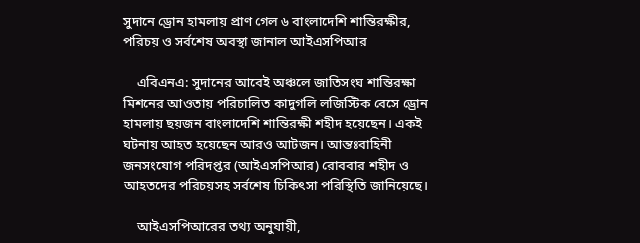সুদানে ড্রোন হামলায় প্রাণ গেল ৬ বাংলাদেশি শান্তিরক্ষীর, পরিচয় ও সর্বশেষ অবস্থা জানাল আইএসপিআর

    এবিএনএ: সুদানের আবেই অঞ্চলে জাতিসংঘ শান্তিরক্ষা মিশনের আওতায় পরিচালিত কাদুগলি লজিস্টিক বেসে ড্রোন হামলায় ছয়জন বাংলাদেশি শান্তিরক্ষী শহীদ হয়েছেন। একই ঘটনায় আহত হয়েছেন আরও আটজন। আন্তঃবাহিনী জনসংযোগ পরিদপ্তর (আইএসপিআর) রোববার শহীদ ও আহতদের পরিচয়সহ সর্বশেষ চিকিৎসা পরিস্থিতি জানিয়েছে।

    আইএসপিআরের তথ্য অনুযায়ী,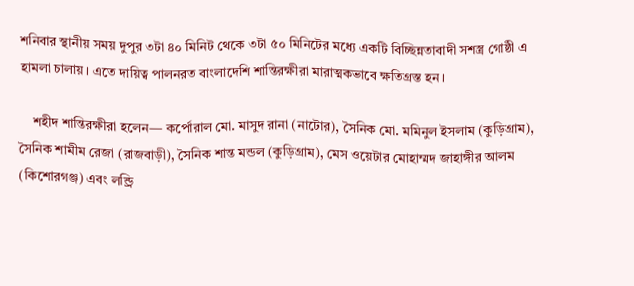শনিবার স্থানীয় সময় দুপুর ৩টা ৪০ মিনিট থেকে ৩টা ৫০ মিনিটের মধ্যে একটি বিচ্ছিন্নতাবাদী সশস্ত্র গোষ্ঠী এ হামলা চালায়। এতে দায়িত্ব পালনরত বাংলাদেশি শান্তিরক্ষীরা মারাত্মকভাবে ক্ষতিগ্রস্ত হন।

    শহীদ শান্তিরক্ষীরা হলেন— কর্পোরাল মো. মাসুদ রানা (নাটোর), সৈনিক মো. মমিনুল ইসলাম (কুড়িগ্রাম), সৈনিক শামীম রেজা (রাজবাড়ী), সৈনিক শান্ত মন্ডল (কুড়িগ্রাম), মেস ওয়েটার মোহাম্মদ জাহাঙ্গীর আলম (কিশোরগঞ্জ) এবং লন্ড্রি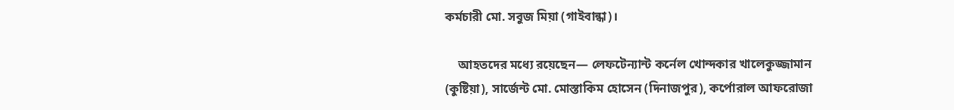কর্মচারী মো. সবুজ মিয়া (গাইবান্ধা)।

    আহতদের মধ্যে রয়েছেন— লেফটেন্যান্ট কর্নেল খোন্দকার খালেকুজ্জামান (কুষ্টিয়া), সার্জেন্ট মো. মোস্তাকিম হোসেন (দিনাজপুর), কর্পোরাল আফরোজা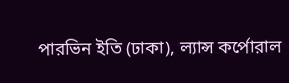পারভিন ইতি (ঢাকা), ল্যান্স কর্পোরাল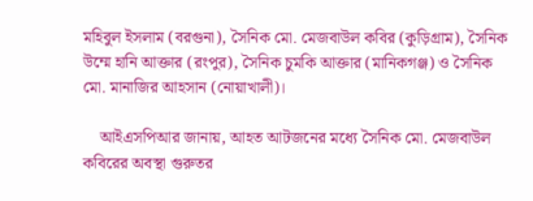মহিবুল ইসলাম (বরগুনা), সৈনিক মো. মেজবাউল কবির (কুড়িগ্রাম), সৈনিক উম্মে হানি আক্তার (রংপুর), সৈনিক চুমকি আক্তার (মানিকগঞ্জ) ও সৈনিক মো. মানাজির আহসান (নোয়াখালী)।

    আইএসপিআর জানায়, আহত আটজনের মধ্যে সৈনিক মো. মেজবাউল কবিরের অবস্থা গুরুতর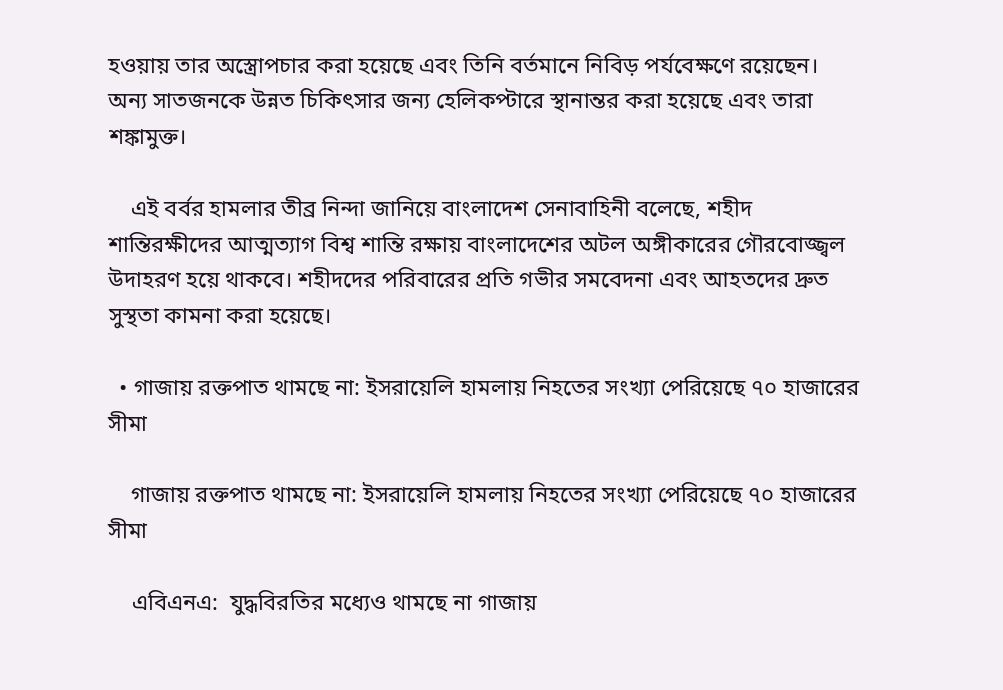হওয়ায় তার অস্ত্রোপচার করা হয়েছে এবং তিনি বর্তমানে নিবিড় পর্যবেক্ষণে রয়েছেন। অন্য সাতজনকে উন্নত চিকিৎসার জন্য হেলিকপ্টারে স্থানান্তর করা হয়েছে এবং তারা শঙ্কামুক্ত।

    এই বর্বর হামলার তীব্র নিন্দা জানিয়ে বাংলাদেশ সেনাবাহিনী বলেছে, শহীদ শান্তিরক্ষীদের আত্মত্যাগ বিশ্ব শান্তি রক্ষায় বাংলাদেশের অটল অঙ্গীকারের গৌরবোজ্জ্বল উদাহরণ হয়ে থাকবে। শহীদদের পরিবারের প্রতি গভীর সমবেদনা এবং আহতদের দ্রুত সুস্থতা কামনা করা হয়েছে।

  • গাজায় রক্তপাত থামছে না: ইসরায়েলি হামলায় নিহতের সংখ্যা পেরিয়েছে ৭০ হাজারের সীমা

    গাজায় রক্তপাত থামছে না: ইসরায়েলি হামলায় নিহতের সংখ্যা পেরিয়েছে ৭০ হাজারের সীমা

    এবিএনএ:  যুদ্ধবিরতির মধ্যেও থামছে না গাজায়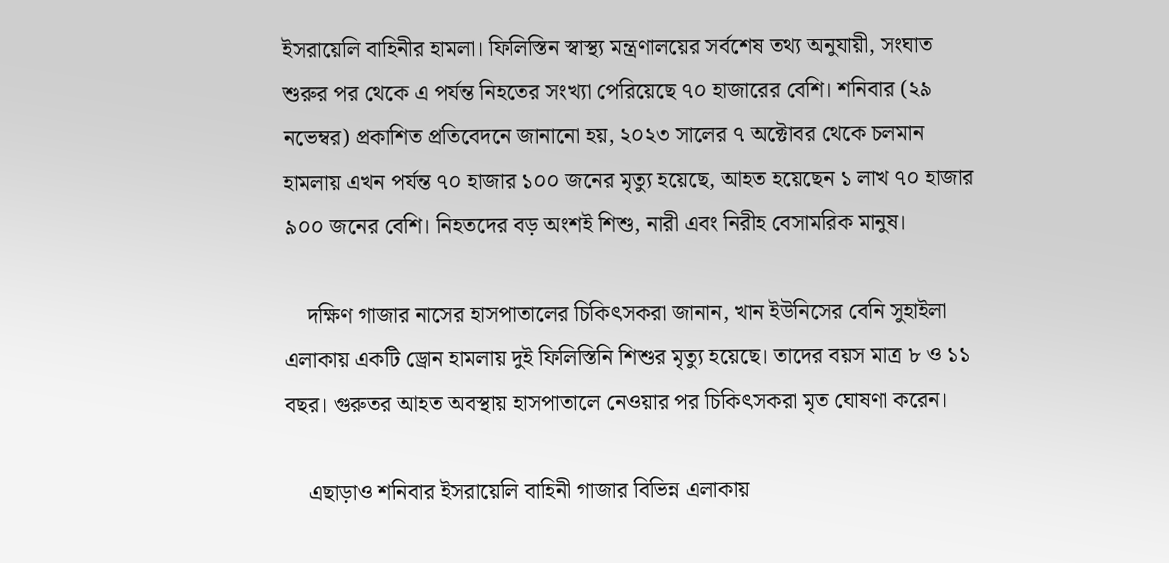ইসরায়েলি বাহিনীর হামলা। ফিলিস্তিন স্বাস্থ্য মন্ত্রণালয়ের সর্বশেষ তথ্য অনুযায়ী, সংঘাত শুরুর পর থেকে এ পর্যন্ত নিহতের সংখ্যা পেরিয়েছে ৭০ হাজারের বেশি। শনিবার (২৯ নভেম্বর) প্রকাশিত প্রতিবেদনে জানানো হয়, ২০২৩ সালের ৭ অক্টোবর থেকে চলমান হামলায় এখন পর্যন্ত ৭০ হাজার ১০০ জনের মৃত্যু হয়েছে, আহত হয়েছেন ১ লাখ ৭০ হাজার ৯০০ জনের বেশি। নিহতদের বড় অংশই শিশু, নারী এবং নিরীহ বেসামরিক মানুষ।

    দক্ষিণ গাজার নাসের হাসপাতালের চিকিৎসকরা জানান, খান ইউনিসের বেনি সুহাইলা এলাকায় একটি ড্রোন হামলায় দুই ফিলিস্তিনি শিশুর মৃত্যু হয়েছে। তাদের বয়স মাত্র ৮ ও ১১ বছর। গুরুতর আহত অবস্থায় হাসপাতালে নেওয়ার পর চিকিৎসকরা মৃত ঘোষণা করেন।

    এছাড়াও শনিবার ইসরায়েলি বাহিনী গাজার বিভিন্ন এলাকায়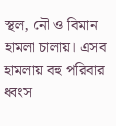স্থল, নৌ ও বিমান হামলা চালায়। এসব হামলায় বহু পরিবার ধ্বংস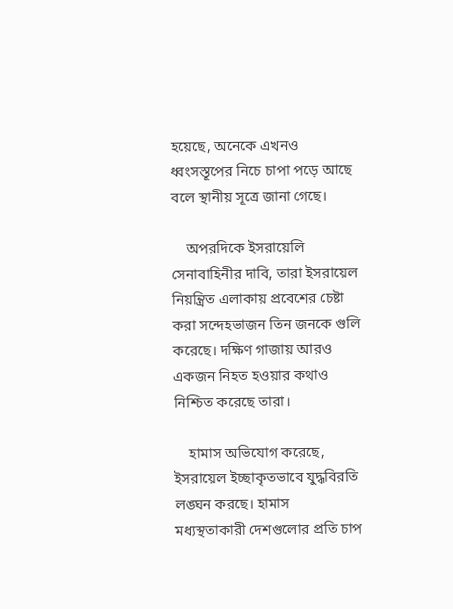হয়েছে, অনেকে এখনও ধ্বংসস্তূপের নিচে চাপা পড়ে আছে বলে স্থানীয় সূত্রে জানা গেছে।

    অপরদিকে ইসরায়েলি সেনাবাহিনীর দাবি, তারা ইসরায়েল নিয়ন্ত্রিত এলাকায় প্রবেশের চেষ্টা করা সন্দেহভাজন তিন জনকে গুলি করেছে। দক্ষিণ গাজায় আরও একজন নিহত হওয়ার কথাও নিশ্চিত করেছে তারা।

    হামাস অভিযোগ করেছে, ইসরায়েল ইচ্ছাকৃতভাবে যুদ্ধবিরতি লঙ্ঘন করছে। হামাস মধ্যস্থতাকারী দেশগুলোর প্রতি চাপ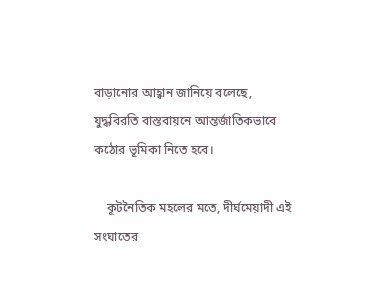বাড়ানোর আহ্বান জানিয়ে বলেছে, যুদ্ধবিরতি বাস্তবায়নে আন্তর্জাতিকভাবে কঠোর ভূমিকা নিতে হবে।

    কূটনৈতিক মহলের মতে, দীর্ঘমেয়াদী এই সংঘাতের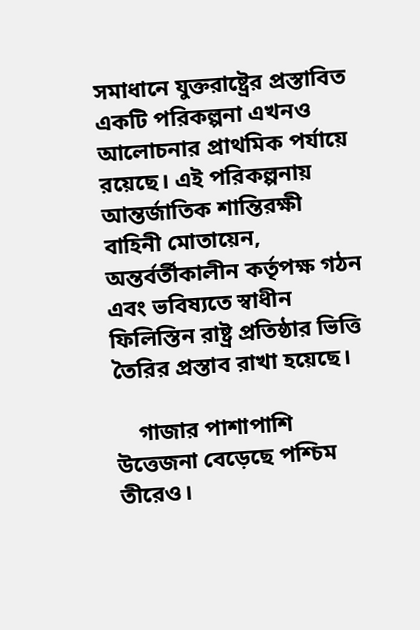সমাধানে যুক্তরাষ্ট্রের প্রস্তাবিত একটি পরিকল্পনা এখনও আলোচনার প্রাথমিক পর্যায়ে রয়েছে। এই পরিকল্পনায় আন্তর্জাতিক শান্তিরক্ষী বাহিনী মোতায়েন, অন্তর্বর্তীকালীন কর্তৃপক্ষ গঠন এবং ভবিষ্যতে স্বাধীন ফিলিস্তিন রাষ্ট্র প্রতিষ্ঠার ভিত্তি তৈরির প্রস্তাব রাখা হয়েছে।

    গাজার পাশাপাশি উত্তেজনা বেড়েছে পশ্চিম তীরেও।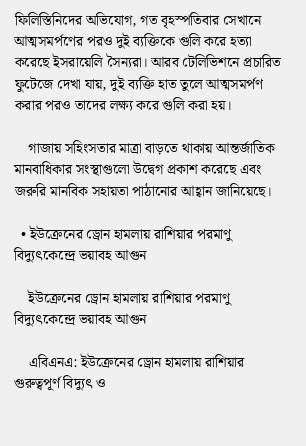ফিলিস্তিনিদের অভিযোগ, গত বৃহস্পতিবার সেখানে আত্মসমর্পণের পরও দুই ব্যক্তিকে গুলি করে হত্যা করেছে ইসরায়েলি সৈন্যরা। আরব টেলিভিশনে প্রচারিত ফুটেজে দেখা যায়, দুই ব্যক্তি হাত তুলে আত্মসমর্পণ করার পরও তাদের লক্ষ্য করে গুলি করা হয়।

    গাজায় সহিংসতার মাত্রা বাড়তে থাকায় আন্তর্জাতিক মানবাধিকার সংস্থাগুলো উদ্বেগ প্রকাশ করেছে এবং জরুরি মানবিক সহায়তা পাঠানোর আহ্বান জানিয়েছে।

  • ইউক্রেনের ড্রোন হামলায় রাশিয়ার পরমাণু বিদ্যুৎকেন্দ্রে ভয়াবহ আগুন

    ইউক্রেনের ড্রোন হামলায় রাশিয়ার পরমাণু বিদ্যুৎকেন্দ্রে ভয়াবহ আগুন

    এবিএনএ: ইউক্রেনের ড্রোন হামলায় রাশিয়ার গুরুত্বপূর্ণ বিদ্যুৎ ও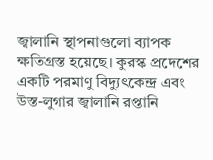জ্বালানি স্থাপনাগুলো ব্যাপক ক্ষতিগ্রস্ত হয়েছে। কুরস্ক প্রদেশের একটি পরমাণু বিদ্যুৎকেন্দ্র এবং উস্ত-লুগার জ্বালানি রপ্তানি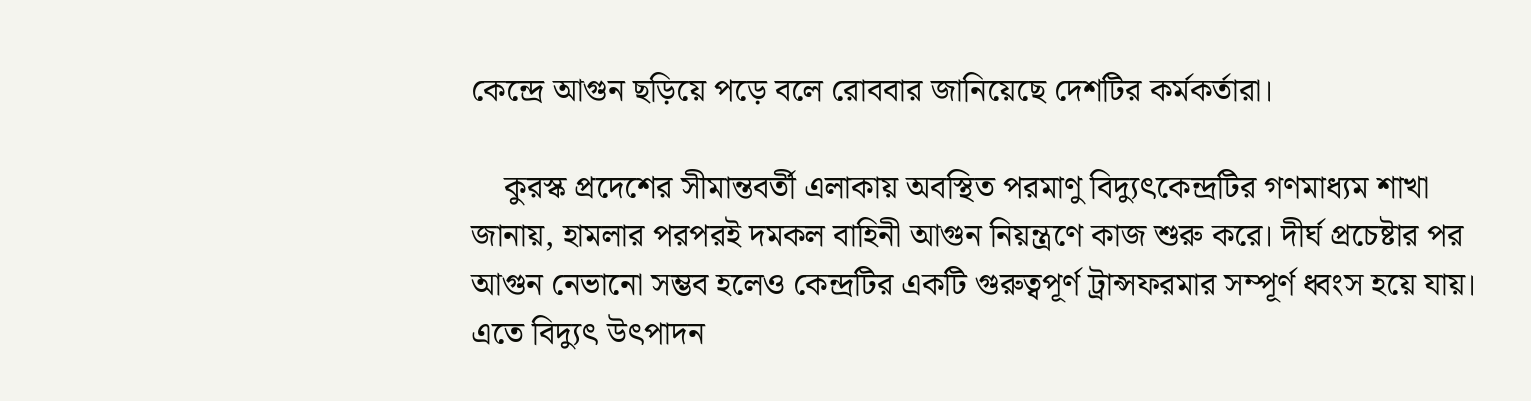কেন্দ্রে আগুন ছড়িয়ে পড়ে বলে রোববার জানিয়েছে দেশটির কর্মকর্তারা।

    কুরস্ক প্রদেশের সীমান্তবর্তী এলাকায় অবস্থিত পরমাণু বিদ্যুৎকেন্দ্রটির গণমাধ্যম শাখা জানায়, হামলার পরপরই দমকল বাহিনী আগুন নিয়ন্ত্রণে কাজ শুরু করে। দীর্ঘ প্রচেষ্টার পর আগুন নেভানো সম্ভব হলেও কেন্দ্রটির একটি গুরুত্বপূর্ণ ট্রান্সফরমার সম্পূর্ণ ধ্বংস হয়ে যায়। এতে বিদ্যুৎ উৎপাদন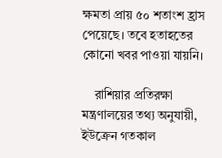ক্ষমতা প্রায় ৫০ শতাংশ হ্রাস পেয়েছে। তবে হতাহতের কোনো খবর পাওয়া যায়নি।

    রাশিয়ার প্রতিরক্ষা মন্ত্রণালয়ের তথ্য অনুযায়ী, ইউক্রেন গতকাল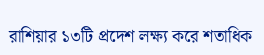রাশিয়ার ১৩টি প্রদেশ লক্ষ্য করে শতাধিক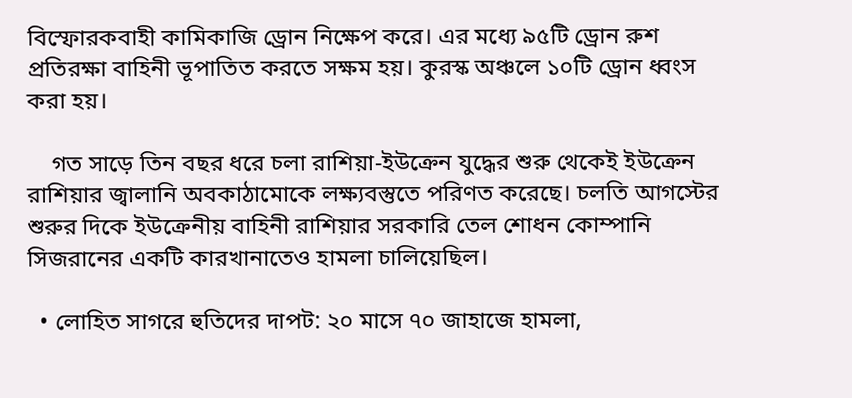বিস্ফোরকবাহী কামিকাজি ড্রোন নিক্ষেপ করে। এর মধ্যে ৯৫টি ড্রোন রুশ প্রতিরক্ষা বাহিনী ভূপাতিত করতে সক্ষম হয়। কুরস্ক অঞ্চলে ১০টি ড্রোন ধ্বংস করা হয়।

    গত সাড়ে তিন বছর ধরে চলা রাশিয়া-ইউক্রেন যুদ্ধের শুরু থেকেই ইউক্রেন রাশিয়ার জ্বালানি অবকাঠামোকে লক্ষ্যবস্তুতে পরিণত করেছে। চলতি আগস্টের শুরুর দিকে ইউক্রেনীয় বাহিনী রাশিয়ার সরকারি তেল শোধন কোম্পানি সিজরানের একটি কারখানাতেও হামলা চালিয়েছিল।

  • লোহিত সাগরে হুতিদের দাপট: ২০ মাসে ৭০ জাহাজে হামলা,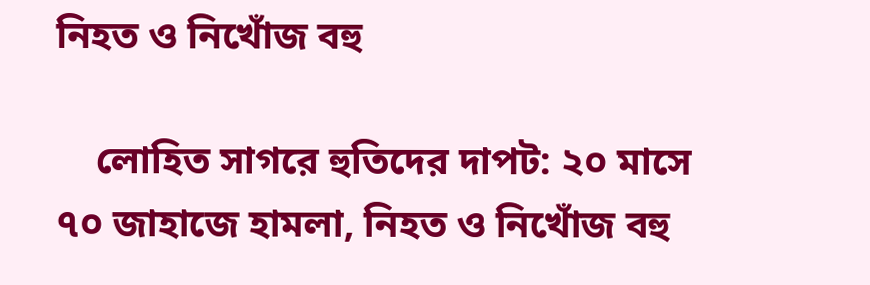নিহত ও নিখোঁজ বহু

    লোহিত সাগরে হুতিদের দাপট: ২০ মাসে ৭০ জাহাজে হামলা, নিহত ও নিখোঁজ বহু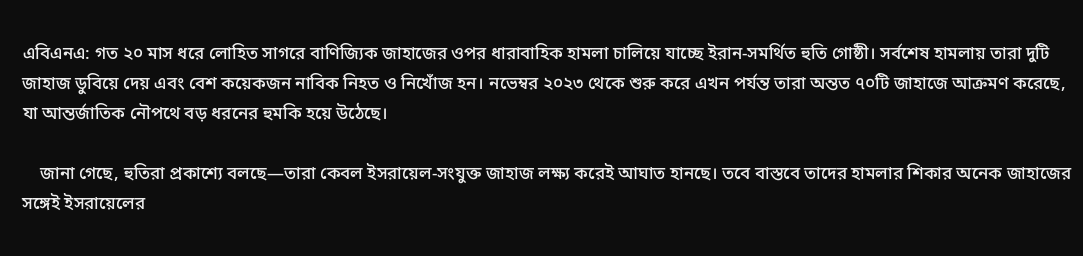এবিএনএ: গত ২০ মাস ধরে লোহিত সাগরে বাণিজ্যিক জাহাজের ওপর ধারাবাহিক হামলা চালিয়ে যাচ্ছে ইরান-সমর্থিত হুতি গোষ্ঠী। সর্বশেষ হামলায় তারা দুটি জাহাজ ডুবিয়ে দেয় এবং বেশ কয়েকজন নাবিক নিহত ও নিখোঁজ হন। নভেম্বর ২০২৩ থেকে শুরু করে এখন পর্যন্ত তারা অন্তত ৭০টি জাহাজে আক্রমণ করেছে, যা আন্তর্জাতিক নৌপথে বড় ধরনের হুমকি হয়ে উঠেছে।

    জানা গেছে, হুতিরা প্রকাশ্যে বলছে—তারা কেবল ইসরায়েল-সংযুক্ত জাহাজ লক্ষ্য করেই আঘাত হানছে। তবে বাস্তবে তাদের হামলার শিকার অনেক জাহাজের সঙ্গেই ইসরায়েলের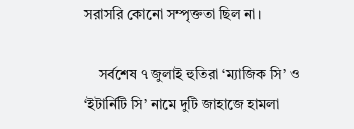সরাসরি কোনো সম্পৃক্ততা ছিল না।

    সর্বশেষ ৭ জুলাই হুতিরা ‘ম্যাজিক সি’ ও ‘ইটার্নিটি সি’ নামে দুটি জাহাজে হামলা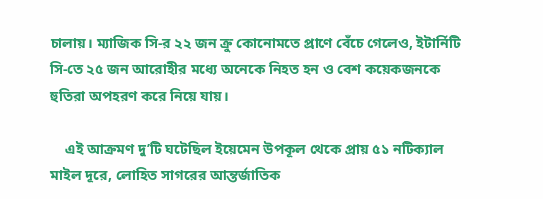চালায়। ম্যাজিক সি-র ২২ জন ক্রু কোনোমতে প্রাণে বেঁচে গেলেও, ইটার্নিটি সি-তে ২৫ জন আরোহীর মধ্যে অনেকে নিহত হন ও বেশ কয়েকজনকে হুতিরা অপহরণ করে নিয়ে যায়।

    এই আক্রমণ দু’টি ঘটেছিল ইয়েমেন উপকূল থেকে প্রায় ৫১ নটিক্যাল মাইল দূরে, লোহিত সাগরের আন্তর্জাতিক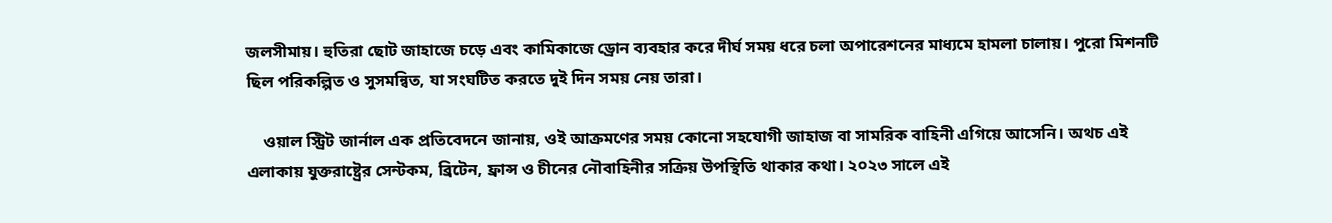জলসীমায়। হুতিরা ছোট জাহাজে চড়ে এবং কামিকাজে ড্রোন ব্যবহার করে দীর্ঘ সময় ধরে চলা অপারেশনের মাধ্যমে হামলা চালায়। পুরো মিশনটি ছিল পরিকল্পিত ও সুসমন্বিত, যা সংঘটিত করতে দুই দিন সময় নেয় তারা।

    ওয়াল স্ট্রিট জার্নাল এক প্রতিবেদনে জানায়, ওই আক্রমণের সময় কোনো সহযোগী জাহাজ বা সামরিক বাহিনী এগিয়ে আসেনি। অথচ এই এলাকায় যুক্তরাষ্ট্রের সেন্টকম, ব্রিটেন, ফ্রান্স ও চীনের নৌবাহিনীর সক্রিয় উপস্থিতি থাকার কথা। ২০২৩ সালে এই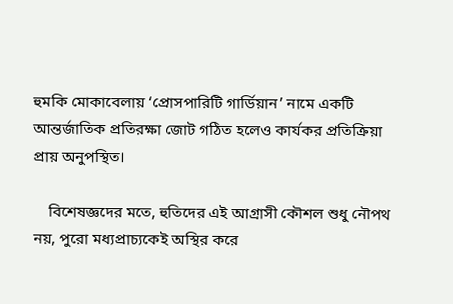হুমকি মোকাবেলায় ‘প্রোসপারিটি গার্ডিয়ান’ নামে একটি আন্তর্জাতিক প্রতিরক্ষা জোট গঠিত হলেও কার্যকর প্রতিক্রিয়া প্রায় অনুপস্থিত।

    বিশেষজ্ঞদের মতে, হুতিদের এই আগ্রাসী কৌশল শুধু নৌপথ নয়, পুরো মধ্যপ্রাচ্যকেই অস্থির করে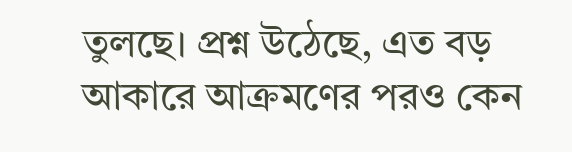তুলছে। প্রশ্ন উঠেছে, এত বড় আকারে আক্রমণের পরও কেন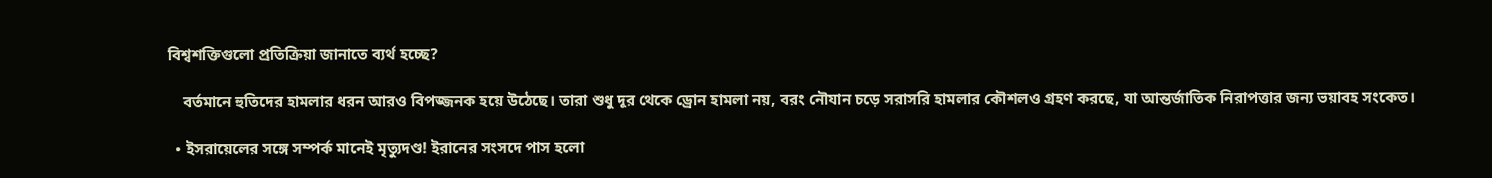বিশ্বশক্তিগুলো প্রতিক্রিয়া জানাতে ব্যর্থ হচ্ছে?

    বর্তমানে হুতিদের হামলার ধরন আরও বিপজ্জনক হয়ে উঠেছে। তারা শুধু দূর থেকে ড্রোন হামলা নয়, বরং নৌযান চড়ে সরাসরি হামলার কৌশলও গ্রহণ করছে, যা আন্তর্জাতিক নিরাপত্তার জন্য ভয়াবহ সংকেত।

  • ইসরায়েলের সঙ্গে সম্পর্ক মানেই মৃত্যুদণ্ড! ইরানের সংসদে পাস হলো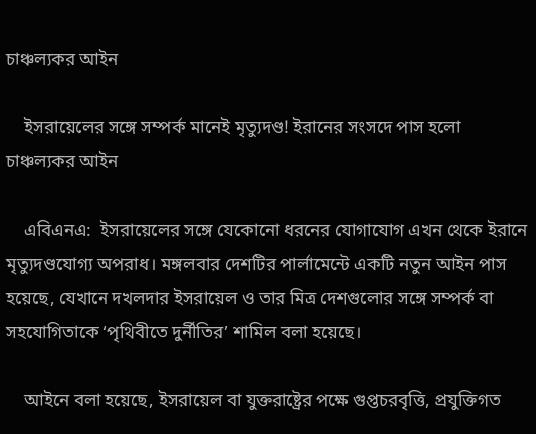চাঞ্চল্যকর আইন

    ইসরায়েলের সঙ্গে সম্পর্ক মানেই মৃত্যুদণ্ড! ইরানের সংসদে পাস হলো চাঞ্চল্যকর আইন

    এবিএনএ:  ইসরায়েলের সঙ্গে যেকোনো ধরনের যোগাযোগ এখন থেকে ইরানে মৃত্যুদণ্ডযোগ্য অপরাধ। মঙ্গলবার দেশটির পার্লামেন্টে একটি নতুন আইন পাস হয়েছে, যেখানে দখলদার ইসরায়েল ও তার মিত্র দেশগুলোর সঙ্গে সম্পর্ক বা সহযোগিতাকে ‘পৃথিবীতে দুর্নীতির’ শামিল বলা হয়েছে।

    আইনে বলা হয়েছে, ইসরায়েল বা যুক্তরাষ্ট্রের পক্ষে গুপ্তচরবৃত্তি, প্রযুক্তিগত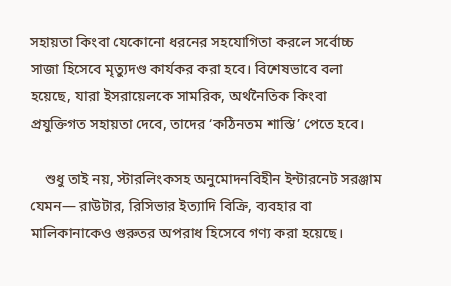সহায়তা কিংবা যেকোনো ধরনের সহযোগিতা করলে সর্বোচ্চ সাজা হিসেবে মৃত্যুদণ্ড কার্যকর করা হবে। বিশেষভাবে বলা হয়েছে, যারা ইসরায়েলকে সামরিক, অর্থনৈতিক কিংবা প্রযুক্তিগত সহায়তা দেবে, তাদের ‘কঠিনতম শাস্তি’ পেতে হবে।

    শুধু তাই নয়, স্টারলিংকসহ অনুমোদনবিহীন ইন্টারনেট সরঞ্জাম যেমন— রাউটার, রিসিভার ইত্যাদি বিক্রি, ব্যবহার বা মালিকানাকেও গুরুতর অপরাধ হিসেবে গণ্য করা হয়েছে।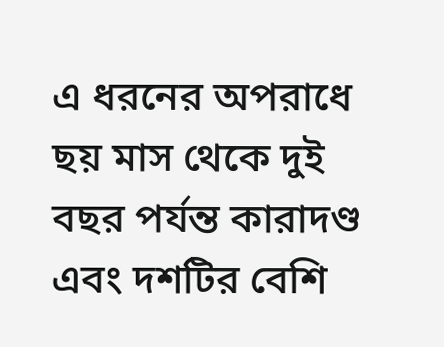এ ধরনের অপরাধে ছয় মাস থেকে দুই বছর পর্যন্ত কারাদণ্ড এবং দশটির বেশি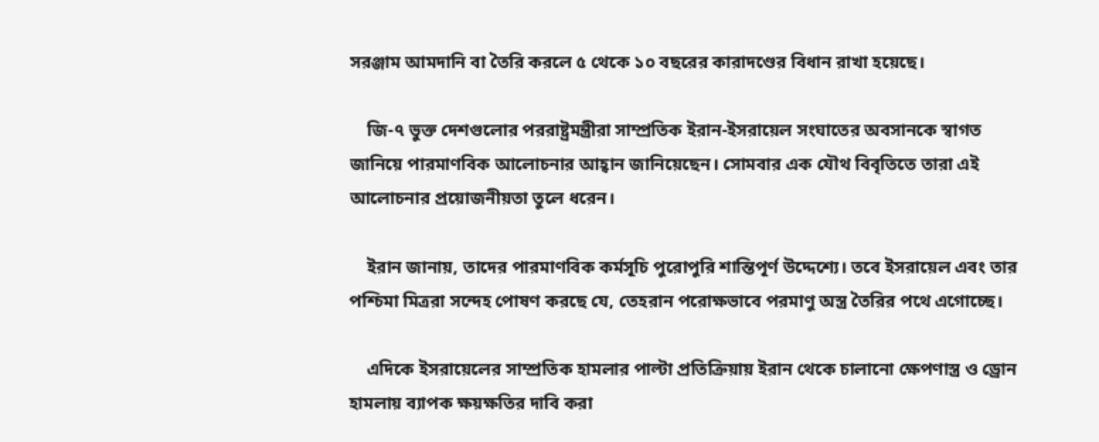সরঞ্জাম আমদানি বা তৈরি করলে ৫ থেকে ১০ বছরের কারাদণ্ডের বিধান রাখা হয়েছে।

    জি-৭ ভুক্ত দেশগুলোর পররাষ্ট্রমন্ত্রীরা সাম্প্রতিক ইরান-ইসরায়েল সংঘাতের অবসানকে স্বাগত জানিয়ে পারমাণবিক আলোচনার আহ্বান জানিয়েছেন। সোমবার এক যৌথ বিবৃতিতে তারা এই আলোচনার প্রয়োজনীয়তা তুলে ধরেন।

    ইরান জানায়, তাদের পারমাণবিক কর্মসূচি পুরোপুরি শান্তিপূর্ণ উদ্দেশ্যে। তবে ইসরায়েল এবং তার পশ্চিমা মিত্ররা সন্দেহ পোষণ করছে যে, তেহরান পরোক্ষভাবে পরমাণু অস্ত্র তৈরির পথে এগোচ্ছে।

    এদিকে ইসরায়েলের সাম্প্রতিক হামলার পাল্টা প্রতিক্রিয়ায় ইরান থেকে চালানো ক্ষেপণাস্ত্র ও ড্রোন হামলায় ব্যাপক ক্ষয়ক্ষতির দাবি করা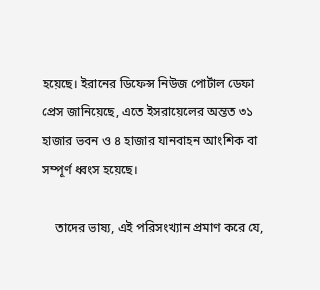হয়েছে। ইরানের ডিফেন্স নিউজ পোর্টাল ডেফা প্রেস জানিয়েছে, এতে ইসরায়েলের অন্তত ৩১ হাজার ভবন ও ৪ হাজার যানবাহন আংশিক বা সম্পূর্ণ ধ্বংস হয়েছে।

    তাদের ভাষ্য, এই পরিসংখ্যান প্রমাণ করে যে,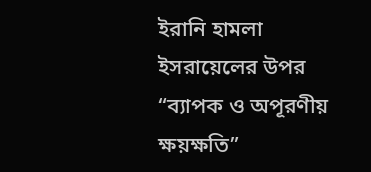ইরানি হামলা ইসরায়েলের উপর “ব্যাপক ও অপূরণীয় ক্ষয়ক্ষতি”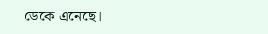ডেকে এনেছে।